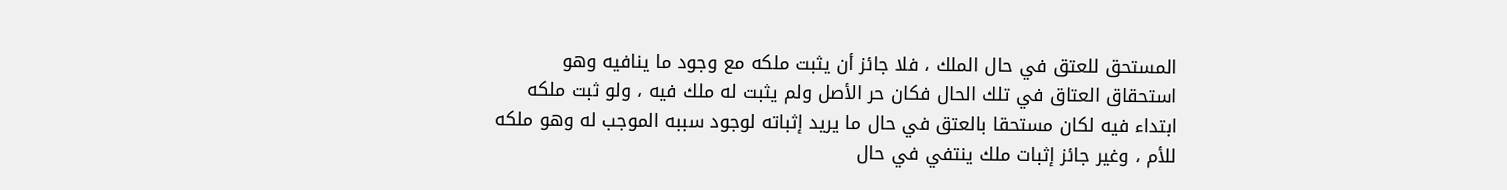المستحق للعتق في حال الملك ، فلا جائز أن يثبت ملكه مع وجود ما ينافيه وهو
استحقاق العتاق في تلك الحال فكان حر الأصل ولم يثبت له ملك فيه ، ولو ثبت ملكه
ابتداء فيه لكان مستحقا بالعتق في حال ما يريد إثباته لوجود سببه الموجب له وهو ملكه
للأم ، وغير جائز إثبات ملك ينتفي في حال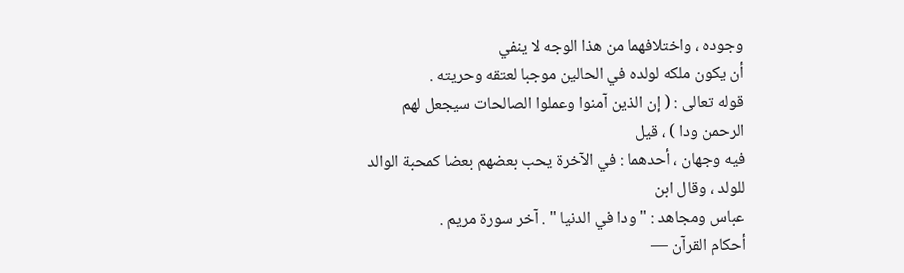وجوده ، واختلافهما من هذا الوجه لا ينفي
أن يكون ملكه لولده في الحالين موجبا لعتقه وحريته .
قوله تعالى : ( إن الذين آمنوا وعملوا الصالحات سيجعل لهم الرحمن ودا ) ، قيل
فيه وجهان ، أحدهما : في الآخرة يحب بعضهم بعضا كمحبة الوالد للولد ، وقال ابن
عباس ومجاهد : " ودا في الدنيا " . آخر سورة مريم .
أحكام القرآن —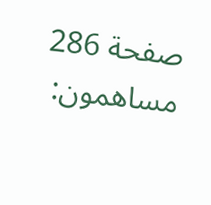صفحة 286
مساهمون: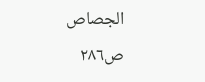الجصاص
ص٢٨٦